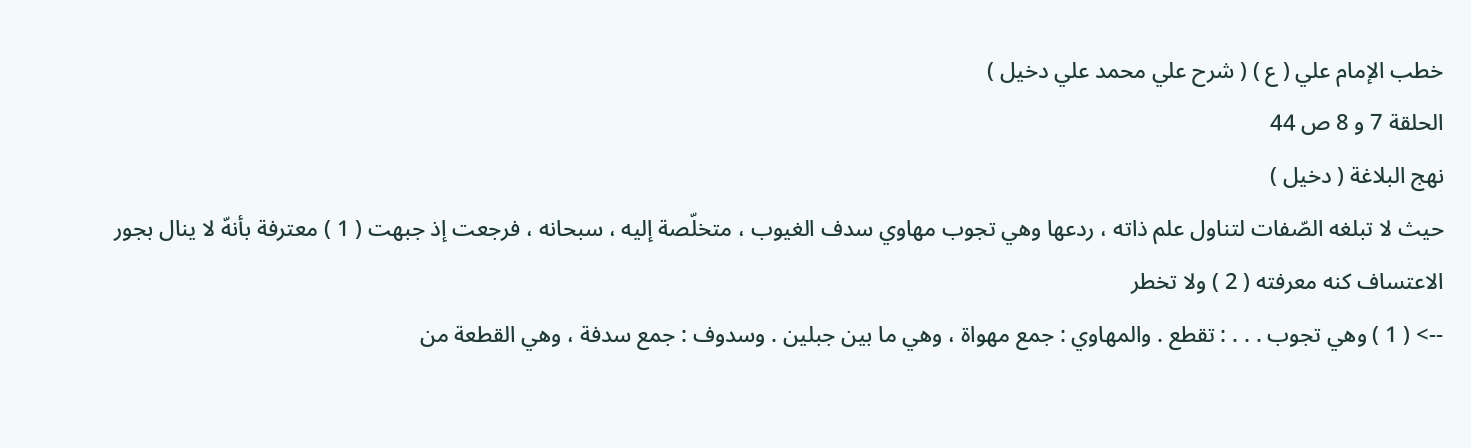خطب الإمام علي ( ع ) ( شرح علي محمد علي دخيل )
الحلقة 7 و 8 ص 44
نهج البلاغة ( دخيل )
حيث لا تبلغه الصّفات لتناول علم ذاته ، ردعها وهي تجوب مهاوي سدف الغيوب ، متخلّصة إليه ، سبحانه ، فرجعت إذ جبهت ( 1 ) معترفة بأنهّ لا ينال بجور الاعتساف كنه معرفته ( 2 ) ولا تخطر
--> ( 1 ) وهي تجوب . . . : تقطع . والمهاوي : جمع مهواة ، وهي ما بين جبلين . وسدوف : جمع سدفة ، وهي القطعة من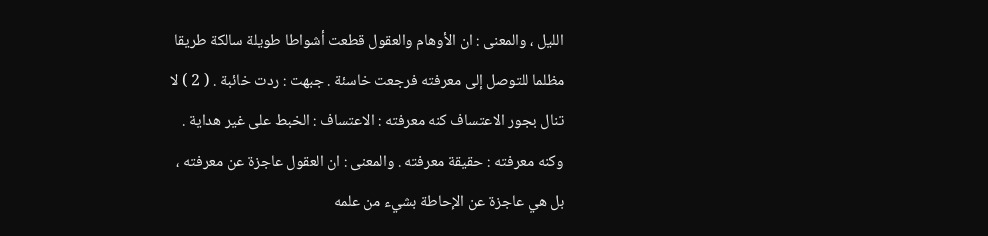الليل ، والمعنى : ان الأوهام والعقول قطعت أشواطا طويلة سالكة طريقا مظلما للتوصل إلى معرفته فرجعت خاسئة . جبهت : ردت خائبة . ( 2 ) لا تنال بجور الاعتساف كنه معرفته : الاعتساف : الخبط على غير هداية . وكنه معرفته : حقيقة معرفته . والمعنى : ان العقول عاجزة عن معرفته ، بل هي عاجزة عن الإحاطة بشيء من علمه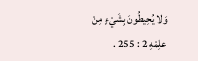وَلا يُحِيطُونَ بِشَيْءٍ مِنْ علِمْهِ 2 : 255 .